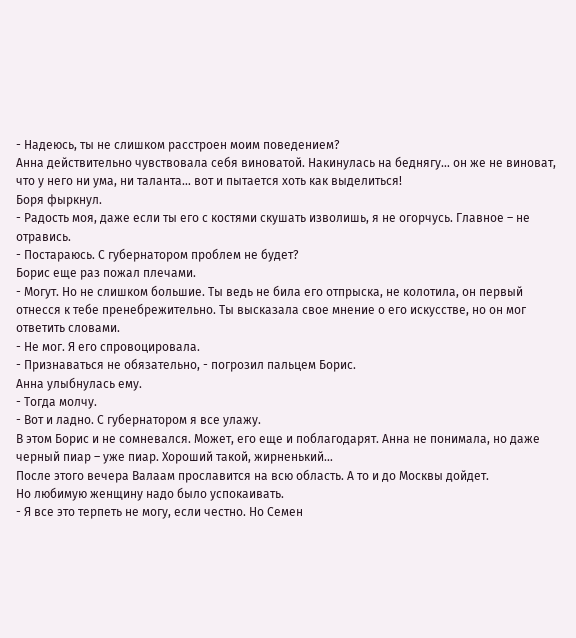- Надеюсь, ты не слишком расстроен моим поведением?
Анна действительно чувствовала себя виноватой. Накинулась на беднягу… он же не виноват, что у него ни ума, ни таланта… вот и пытается хоть как выделиться!
Боря фыркнул.
- Радость моя, даже если ты его с костями скушать изволишь, я не огорчусь. Главное – не отравись.
- Постараюсь. С губернатором проблем не будет?
Борис еще раз пожал плечами.
- Могут. Но не слишком большие. Ты ведь не била его отпрыска, не колотила, он первый отнесся к тебе пренебрежительно. Ты высказала свое мнение о его искусстве, но он мог ответить словами.
- Не мог. Я его спровоцировала.
- Признаваться не обязательно, - погрозил пальцем Борис.
Анна улыбнулась ему.
- Тогда молчу.
- Вот и ладно. С губернатором я все улажу.
В этом Борис и не сомневался. Может, его еще и поблагодарят. Анна не понимала, но даже черный пиар – уже пиар. Хороший такой, жирненький…
После этого вечера Валаам прославится на всю область. А то и до Москвы дойдет.
Но любимую женщину надо было успокаивать.
- Я все это терпеть не могу, если честно. Но Семен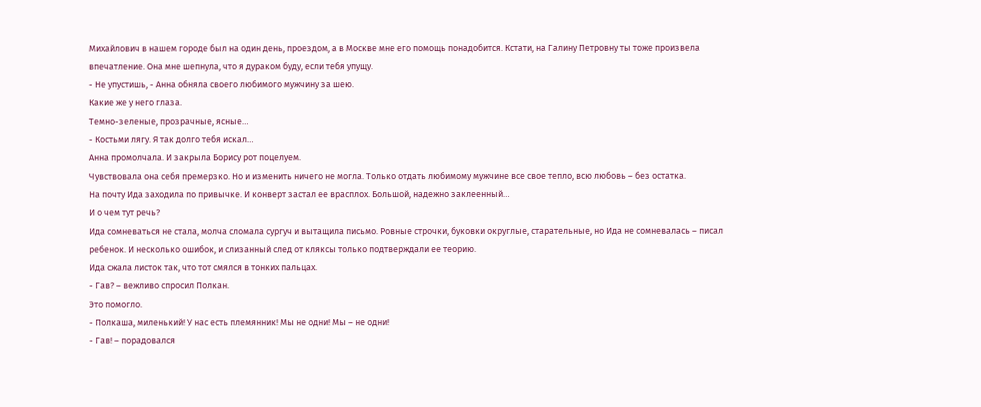Михайлович в нашем городе был на один день, проездом, а в Москве мне его помощь понадобится. Кстати, на Галину Петровну ты тоже произвела впечатление. Она мне шепнула, что я дураком буду, если тебя упущу.
- Не упустишь, - Анна обняла своего любимого мужчину за шею.
Какие же у него глаза.
Темно-зеленые, прозрачные, ясные…
- Костьми лягу. Я так долго тебя искал…
Анна промолчала. И закрыла Борису рот поцелуем.
Чувствовала она себя премерзко. Но и изменить ничего не могла. Только отдать любимому мужчине все свое тепло, всю любовь – без остатка.
На почту Ида заходила по привычке. И конверт застал ее врасплох. Большой, надежно заклеенный…
И о чем тут речь?
Ида сомневаться не стала, молча сломала сургуч и вытащила письмо. Ровные строчки, буковки округлые, старательные, но Ида не сомневалась – писал ребенок. И несколько ошибок, и слизанный след от кляксы только подтверждали ее теорию.
Ида сжала листок так, что тот смялся в тонких пальцах.
- Гав? – вежливо спросил Полкан.
Это помогло.
- Полкаша, миленький! У нас есть племянник! Мы не одни! Мы – не одни!
- Гав! – порадовался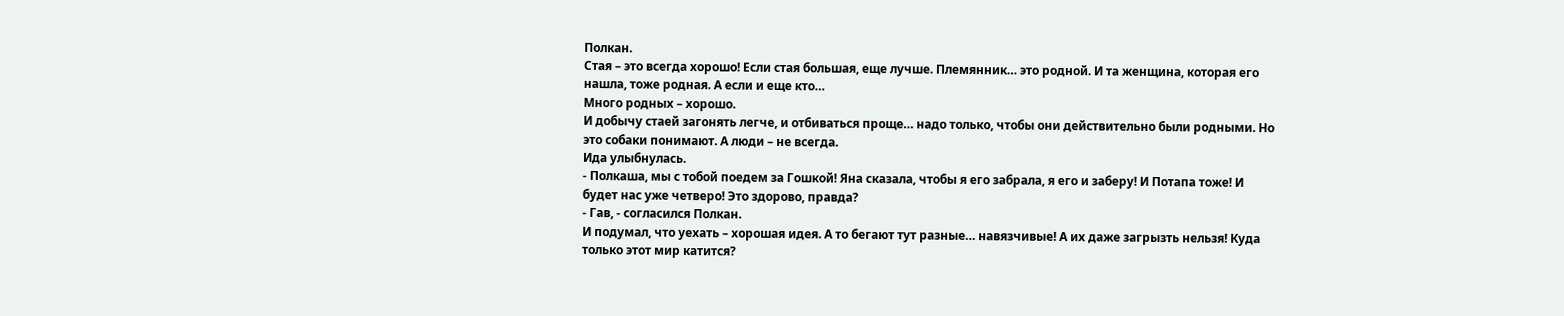Полкан.
Стая – это всегда хорошо! Если стая большая, еще лучше. Племянник… это родной. И та женщина, которая его нашла, тоже родная. А если и еще кто…
Много родных – хорошо.
И добычу стаей загонять легче, и отбиваться проще… надо только, чтобы они действительно были родными. Но это собаки понимают. А люди – не всегда.
Ида улыбнулась.
- Полкаша, мы с тобой поедем за Гошкой! Яна сказала, чтобы я его забрала, я его и заберу! И Потапа тоже! И будет нас уже четверо! Это здорово, правда?
- Гав, - согласился Полкан.
И подумал, что уехать – хорошая идея. А то бегают тут разные… навязчивые! А их даже загрызть нельзя! Куда только этот мир катится?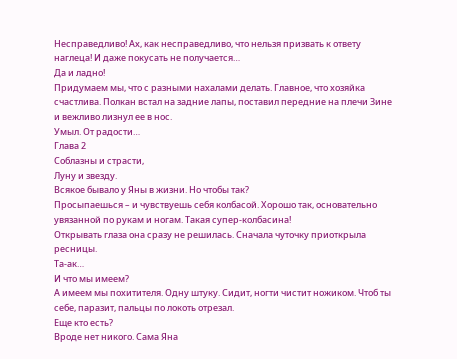Несправедливо! Ах, как несправедливо, что нельзя призвать к ответу наглеца! И даже покусать не получается…
Да и ладно!
Придумаем мы, что с разными нахалами делать. Главное, что хозяйка счастлива. Полкан встал на задние лапы, поставил передние на плечи Зине и вежливо лизнул ее в нос.
Умыл. От радости…
Глава 2
Соблазны и страсти,
Луну и звезду.
Всякое бывало у Яны в жизни. Но чтобы так?
Просыпаешься – и чувствуешь себя колбасой. Хорошо так, основательно увязанной по рукам и ногам. Такая супер-колбасина!
Открывать глаза она сразу не решилась. Сначала чуточку приоткрыла ресницы.
Та-ак…
И что мы имеем?
А имеем мы похитителя. Одну штуку. Сидит, ногти чистит ножиком. Чтоб ты себе, паразит, пальцы по локоть отрезал.
Еще кто есть?
Вроде нет никого. Сама Яна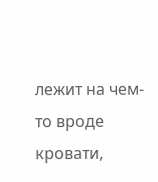лежит на чем-то вроде кровати,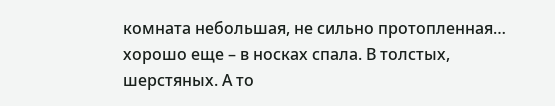комната небольшая, не сильно протопленная… хорошо еще – в носках спала. В толстых, шерстяных. А то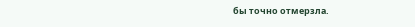бы точно отмерзла.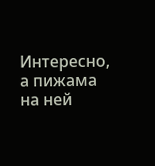Интересно, а пижама на ней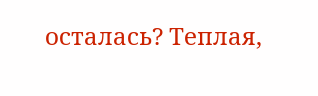осталась? Теплая,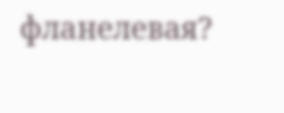фланелевая?